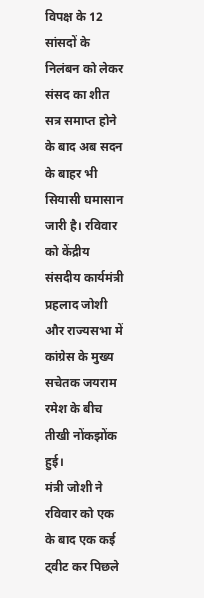विपक्ष के 12 सांसदों के निलंबन को लेकर संसद का शीत सत्र समाप्त होने के बाद अब सदन के बाहर भी सियासी घमासान जारी है। रविवार को केंद्रीय संसदीय कार्यमंत्री प्रहलाद जोशी और राज्यसभा में कांग्रेस के मुख्य सचेतक जयराम रमेश के बीच तीखी नोंकझोंक हुई।
मंत्री जोशी ने रविवार को एक के बाद एक कई ट्वीट कर पिछले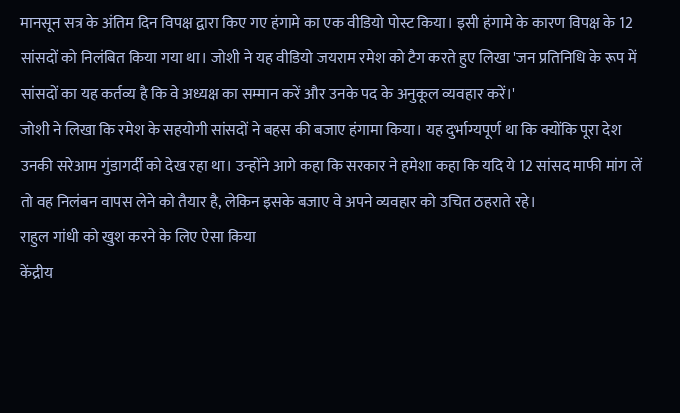मानसून सत्र के अंतिम दिन विपक्ष द्वारा किए गए हंगामे का एक वीडियो पोस्ट किया। इसी हंगामे के कारण विपक्ष के 12 सांसदों को निलंबित किया गया था। जोशी ने यह वीडियो जयराम रमेश को टैग करते हुए लिखा 'जन प्रतिनिधि के रूप में सांसदों का यह कर्तव्य है कि वे अध्यक्ष का सम्मान करें और उनके पद के अनुकूल व्यवहार करें।'
जोशी ने लिखा कि रमेश के सहयोगी सांसदों ने बहस की बजाए हंगामा किया। यह दुर्भाग्यपूर्ण था कि क्योंकि पूरा देश उनकी सरेआम गुंडागर्दी को देख रहा था। उन्होंने आगे कहा कि सरकार ने हमेशा कहा कि यदि ये 12 सांसद माफी मांग लें तो वह निलंबन वापस लेने को तैयार है, लेकिन इसके बजाए वे अपने व्यवहार को उचित ठहराते रहे।
राहुल गांधी को खुश करने के लिए ऐसा किया
केंद्रीय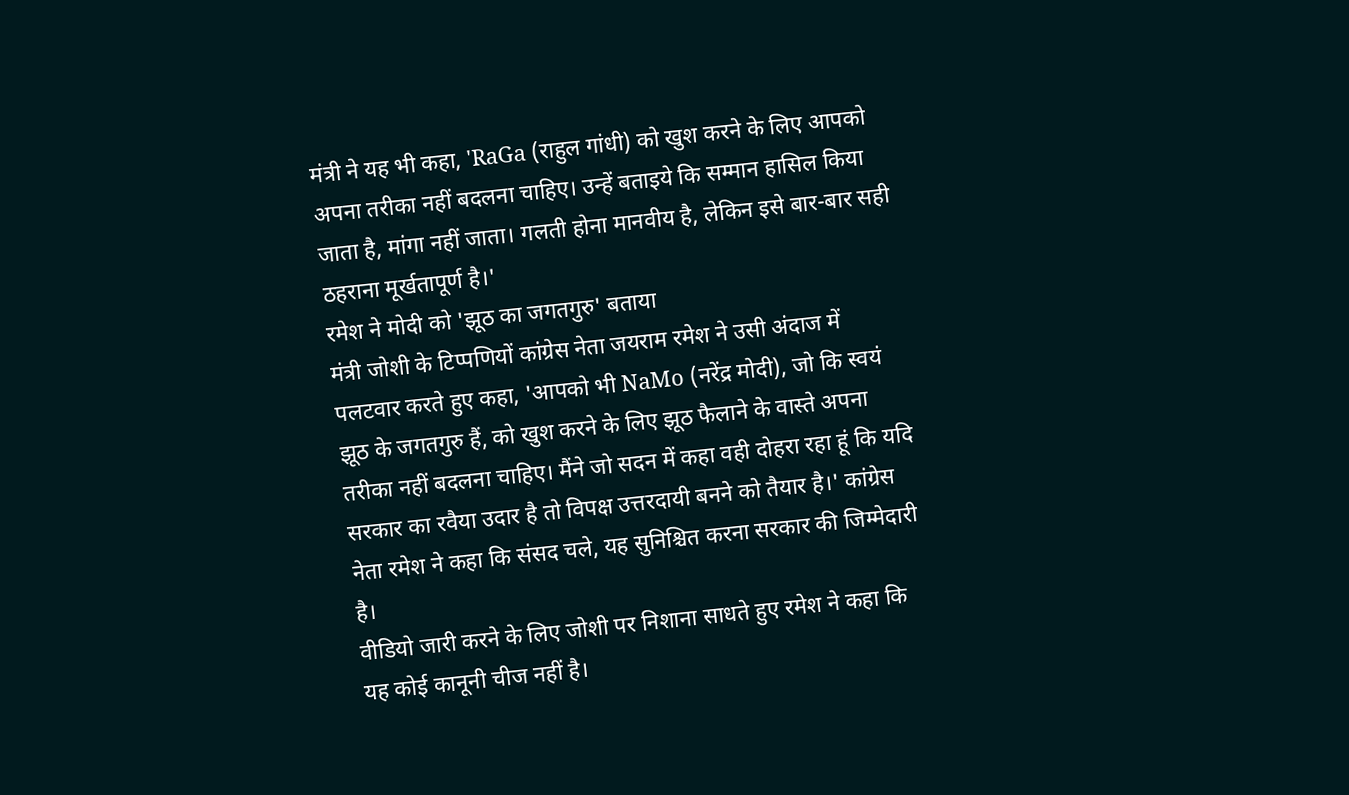मंत्री ने यह भी कहा, 'RaGa (राहुल गांधी) को खुश करने के लिए आपको अपना तरीका नहीं बदलना चाहिए। उन्हें बताइये कि सम्मान हासिल किया जाता है, मांगा नहीं जाता। गलती होना मानवीय है, लेकिन इसे बार-बार सही ठहराना मूर्खतापूर्ण है।'
रमेश ने मोदी को 'झूठ का जगतगुरु' बताया
मंत्री जोशी के टिप्पणियों कांग्रेस नेता जयराम रमेश ने उसी अंदाज में पलटवार करते हुए कहा, 'आपको भी NaMo (नरेंद्र मोदी), जो कि स्वयं झूठ के जगतगुरु हैं, को खुश करने के लिए झूठ फैलाने के वास्ते अपना तरीका नहीं बदलना चाहिए। मैंने जो सदन में कहा वही दोहरा रहा हूं कि यदि सरकार का रवैया उदार है तो विपक्ष उत्तरदायी बनने को तैयार है।' कांग्रेस नेता रमेश ने कहा कि संसद चले, यह सुनिश्चित करना सरकार की जिम्मेदारी है।
वीडियो जारी करने के लिए जोशी पर निशाना साधते हुए रमेश ने कहा कि यह कोई कानूनी चीज नहीं है।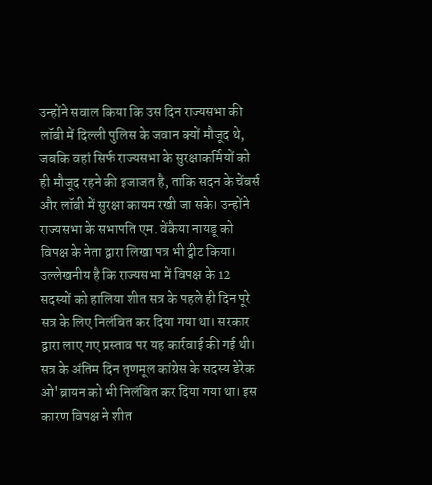उन्होंने सवाल किया कि उस दिन राज्यसभा की लॉबी में दिल्ली पुलिस के जवान क्यों मौजूद थे, जबकि वहां सिर्फ राज्यसभा के सुरक्षाकर्मियों को ही मौजूद रहने की इजाजत है, ताकि सदन के चेंबर्स और लॉबी में सुरक्षा कायम रखी जा सके। उन्होंने राज्यसभा के सभापति एम. वेंकैया नायडू को विपक्ष के नेता द्वारा लिखा पत्र भी ट्वीट किया।
उल्लेखनीय है कि राज्यसभा में विपक्ष के 12 सदस्यों को हालिया शीत सत्र के पहले ही दिन पूरे सत्र के लिए निलंबित कर दिया गया था। सरकार द्वारा लाए गए प्रस्ताव पर यह कार्रवाई की गई थी। सत्र के अंतिम दिन तृणमूल कांग्रेस के सदस्य डेरेक ओ'ब्रायन को भी निलंबित कर दिया गया था। इस कारण विपक्ष ने शीत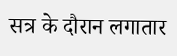सत्र के दौरान लगातार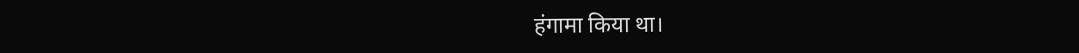हंगामा किया था।